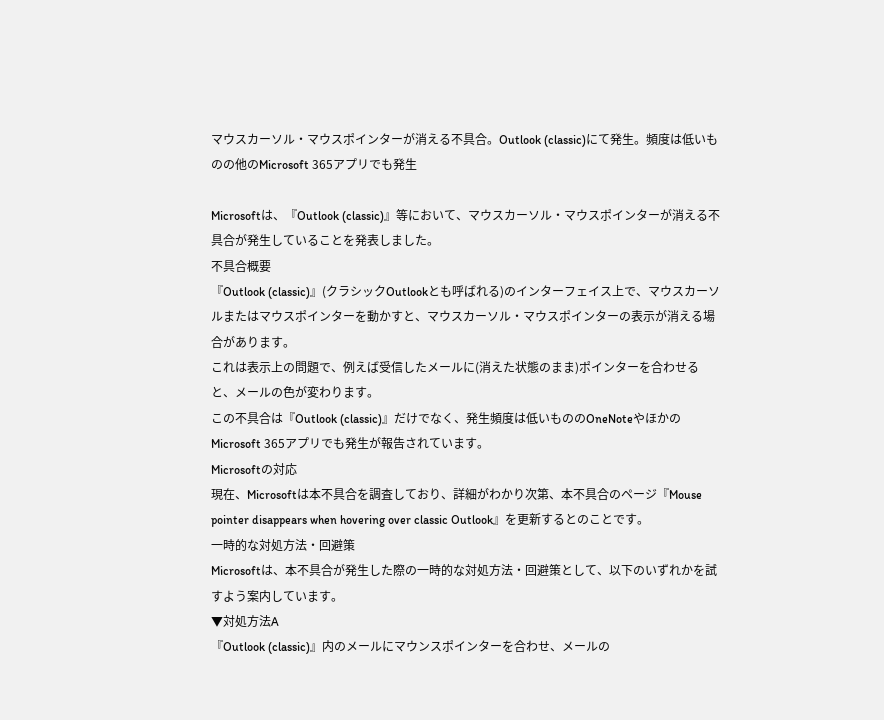マウスカーソル・マウスポインターが消える不具合。Outlook (classic)にて発生。頻度は低いものの他のMicrosoft 365アプリでも発生

Microsoftは、『Outlook (classic)』等において、マウスカーソル・マウスポインターが消える不具合が発生していることを発表しました。
不具合概要
『Outlook (classic)』(クラシックOutlookとも呼ばれる)のインターフェイス上で、マウスカーソルまたはマウスポインターを動かすと、マウスカーソル・マウスポインターの表示が消える場合があります。
これは表示上の問題で、例えば受信したメールに(消えた状態のまま)ポインターを合わせると、メールの色が変わります。
この不具合は『Outlook (classic)』だけでなく、発生頻度は低いもののOneNoteやほかのMicrosoft 365アプリでも発生が報告されています。
Microsoftの対応
現在、Microsoftは本不具合を調査しており、詳細がわかり次第、本不具合のページ『Mouse pointer disappears when hovering over classic Outlook』を更新するとのことです。
一時的な対処方法・回避策
Microsoftは、本不具合が発生した際の一時的な対処方法・回避策として、以下のいずれかを試すよう案内しています。
▼対処方法A
『Outlook (classic)』内のメールにマウンスポインターを合わせ、メールの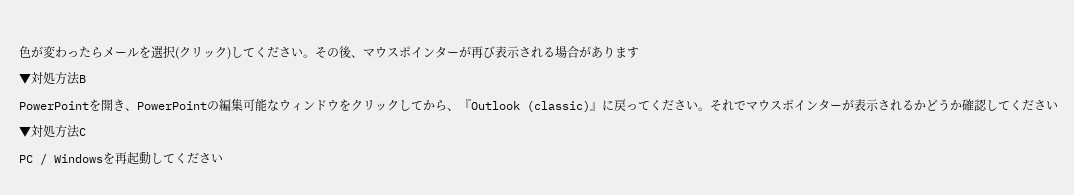色が変わったらメールを選択(クリック)してください。その後、マウスポインターが再び表示される場合があります
▼対処方法B
PowerPointを開き、PowerPointの編集可能なウィンドウをクリックしてから、『Outlook (classic)』に戻ってください。それでマウスポインターが表示されるかどうか確認してください
▼対処方法C
PC / Windowsを再起動してください